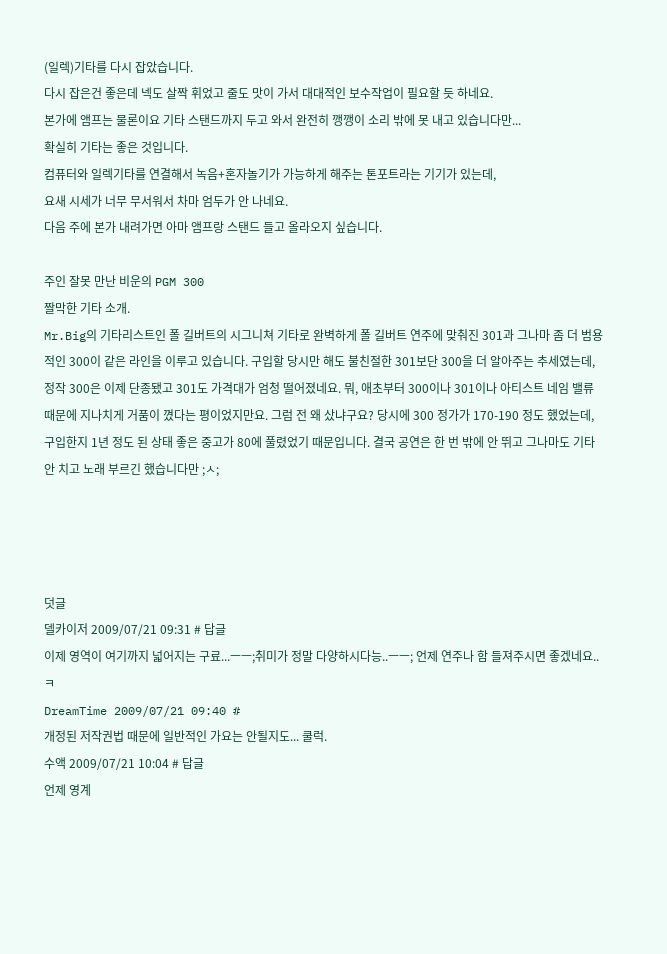(일렉)기타를 다시 잡았습니다.
다시 잡은건 좋은데 넥도 살짝 휘었고 줄도 맛이 가서 대대적인 보수작업이 필요할 듯 하네요.
본가에 앰프는 물론이요 기타 스탠드까지 두고 와서 완전히 깽깽이 소리 밖에 못 내고 있습니다만...
확실히 기타는 좋은 것입니다.
컴퓨터와 일렉기타를 연결해서 녹음+혼자놀기가 가능하게 해주는 톤포트라는 기기가 있는데,
요새 시세가 너무 무서워서 차마 엄두가 안 나네요.
다음 주에 본가 내려가면 아마 앰프랑 스탠드 들고 올라오지 싶습니다.

주인 잘못 만난 비운의 PGM 300
짤막한 기타 소개.
Mr.Big의 기타리스트인 폴 길버트의 시그니쳐 기타로 완벽하게 폴 길버트 연주에 맞춰진 301과 그나마 좀 더 범용적인 300이 같은 라인을 이루고 있습니다. 구입할 당시만 해도 불친절한 301보단 300을 더 알아주는 추세였는데, 정작 300은 이제 단종됐고 301도 가격대가 엄청 떨어졌네요. 뭐, 애초부터 300이나 301이나 아티스트 네임 밸류 때문에 지나치게 거품이 꼈다는 평이었지만요. 그럼 전 왜 샀냐구요? 당시에 300 정가가 170-190 정도 했었는데, 구입한지 1년 정도 된 상태 좋은 중고가 80에 풀렸었기 때문입니다. 결국 공연은 한 번 밖에 안 뛰고 그나마도 기타 안 치고 노래 부르긴 했습니다만 ;ㅅ;




덧글
델카이저 2009/07/21 09:31 # 답글
이제 영역이 여기까지 넓어지는 구료...ㅡㅡ;취미가 정말 다양하시다능..ㅡㅡ; 언제 연주나 함 들져주시면 좋겠네요..ㅋ
DreamTime 2009/07/21 09:40 #
개정된 저작권법 때문에 일반적인 가요는 안될지도... 쿨럭.
수액 2009/07/21 10:04 # 답글
언제 영계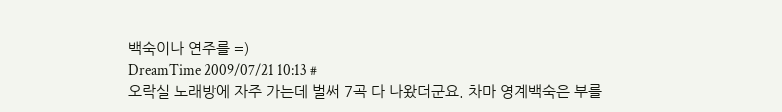백숙이나 연주를 =)
DreamTime 2009/07/21 10:13 #
오락실 노래방에 자주 가는데 벌써 7곡 다 나왔더군요. 차마 영계백숙은 부를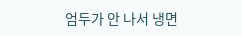엄두가 안 나서 냉면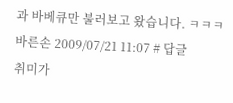과 바베큐만 불러보고 왔습니다. ㅋㅋㅋ
바른손 2009/07/21 11:07 # 답글
취미가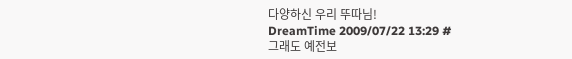다양하신 우리 뚜따님!
DreamTime 2009/07/22 13:29 #
그래도 예전보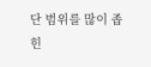단 범위를 많이 좁힌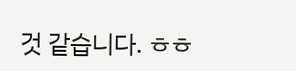것 같습니다. ㅎㅎ